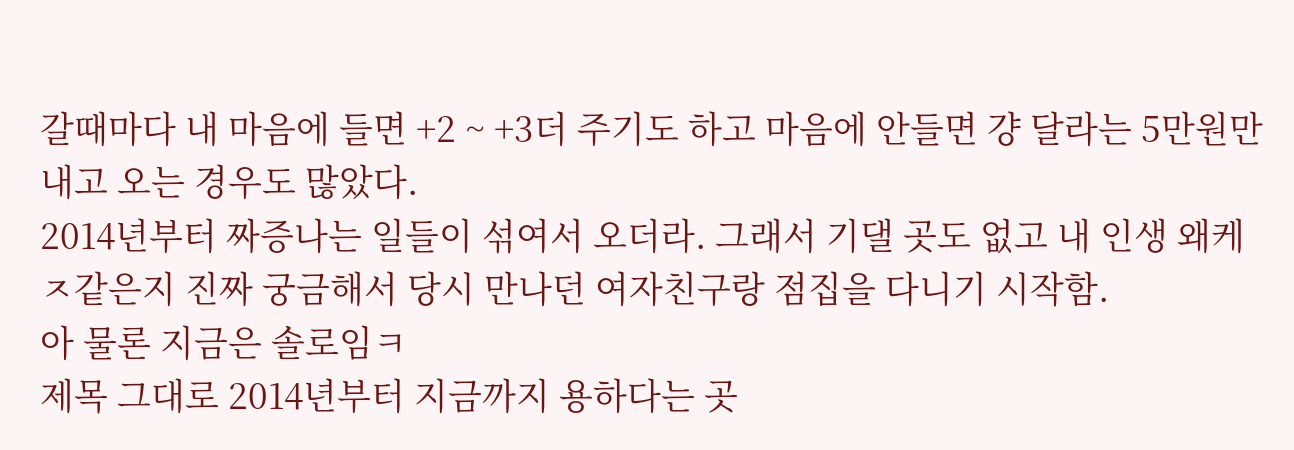갈때마다 내 마음에 들면 +2 ~ +3더 주기도 하고 마음에 안들면 걍 달라는 5만원만 내고 오는 경우도 많았다.
2014년부터 짜증나는 일들이 섞여서 오더라. 그래서 기댈 곳도 없고 내 인생 왜케 ㅈ같은지 진짜 궁금해서 당시 만나던 여자친구랑 점집을 다니기 시작함.
아 물론 지금은 솔로임ㅋ
제목 그대로 2014년부터 지금까지 용하다는 곳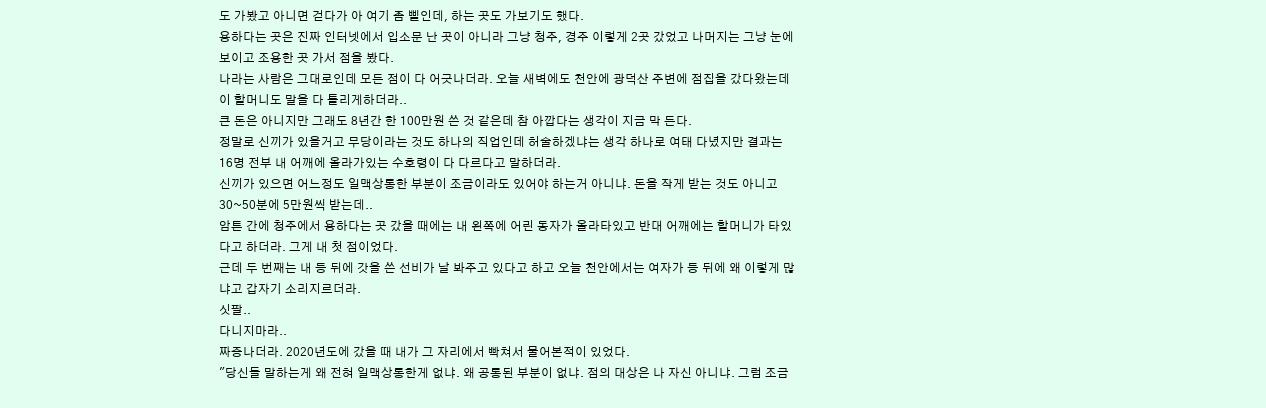도 가봤고 아니면 걷다가 아 여기 좀 삘인데, 하는 곳도 가보기도 했다.
용하다는 곳은 진짜 인터넷에서 입소문 난 곳이 아니라 그냥 청주, 경주 이렇게 2곳 갔었고 나머지는 그냥 눈에 보이고 조용한 곳 가서 점을 봤다.
나라는 사람은 그대로인데 모든 점이 다 어긋나더라. 오늘 새벽에도 천안에 광덕산 주변에 점집을 갔다왔는데 이 할머니도 말을 다 틀리게하더라..
큰 돈은 아니지만 그래도 8년간 한 100만원 쓴 것 같은데 참 아깝다는 생각이 지금 막 든다.
정말로 신끼가 있을거고 무당이라는 것도 하나의 직업인데 허술하겠냐는 생각 하나로 여태 다녔지만 결과는 16명 전부 내 어깨에 올라가있는 수호령이 다 다르다고 말하더라.
신끼가 있으면 어느정도 일맥상통한 부분이 조금이라도 있어야 하는거 아니냐. 돈을 작게 받는 것도 아니고 30~50분에 5만원씩 받는데..
암튼 간에 청주에서 용하다는 곳 갔을 때에는 내 왼쪽에 어린 동자가 올라타있고 반대 어깨에는 할머니가 타있다고 하더라. 그게 내 첫 점이었다.
근데 두 번째는 내 등 뒤에 갓을 쓴 선비가 날 봐주고 있다고 하고 오늘 천안에서는 여자가 등 뒤에 왜 이렇게 많냐고 갑자기 소리지르더라.
싯팔..
다니지마라..
짜증나더라. 2020년도에 갔을 때 내가 그 자리에서 빡쳐서 물어본적이 있었다.
"당신들 말하는게 왜 전혀 일맥상통한게 없냐. 왜 공통된 부분이 없냐. 점의 대상은 나 자신 아니냐. 그럼 조금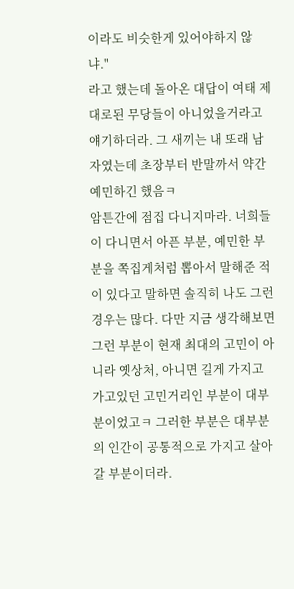이라도 비슷한게 있어야하지 않냐."
라고 했는데 돌아온 대답이 여태 제대로된 무당들이 아니었을거라고 얘기하더라. 그 새끼는 내 또래 남자였는데 초장부터 반말까서 약간 예민하긴 했음ㅋ
암튼간에 점집 다니지마라. 너희들이 다니면서 아픈 부분, 예민한 부분을 쪽집게처럼 뽑아서 말해준 적이 있다고 말하면 솔직히 나도 그런 경우는 많다. 다만 지금 생각해보면 그런 부분이 현재 최대의 고민이 아니라 옛상처, 아니면 길게 가지고 가고있던 고민거리인 부분이 대부분이었고ㅋ 그러한 부분은 대부분의 인간이 공통적으로 가지고 살아갈 부분이더라.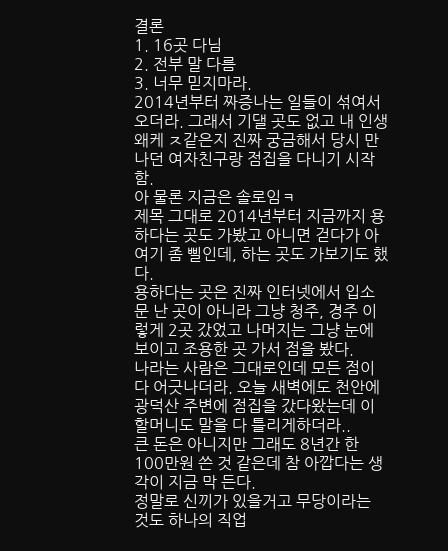결론
1. 16곳 다님
2. 전부 말 다름
3. 너무 믿지마라.
2014년부터 짜증나는 일들이 섞여서 오더라. 그래서 기댈 곳도 없고 내 인생 왜케 ㅈ같은지 진짜 궁금해서 당시 만나던 여자친구랑 점집을 다니기 시작함.
아 물론 지금은 솔로임ㅋ
제목 그대로 2014년부터 지금까지 용하다는 곳도 가봤고 아니면 걷다가 아 여기 좀 삘인데, 하는 곳도 가보기도 했다.
용하다는 곳은 진짜 인터넷에서 입소문 난 곳이 아니라 그냥 청주, 경주 이렇게 2곳 갔었고 나머지는 그냥 눈에 보이고 조용한 곳 가서 점을 봤다.
나라는 사람은 그대로인데 모든 점이 다 어긋나더라. 오늘 새벽에도 천안에 광덕산 주변에 점집을 갔다왔는데 이 할머니도 말을 다 틀리게하더라..
큰 돈은 아니지만 그래도 8년간 한 100만원 쓴 것 같은데 참 아깝다는 생각이 지금 막 든다.
정말로 신끼가 있을거고 무당이라는 것도 하나의 직업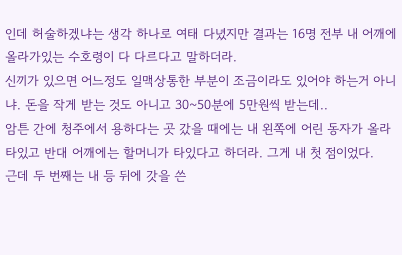인데 허술하겠냐는 생각 하나로 여태 다녔지만 결과는 16명 전부 내 어깨에 올라가있는 수호령이 다 다르다고 말하더라.
신끼가 있으면 어느정도 일맥상통한 부분이 조금이라도 있어야 하는거 아니냐. 돈을 작게 받는 것도 아니고 30~50분에 5만원씩 받는데..
암튼 간에 청주에서 용하다는 곳 갔을 때에는 내 왼쪽에 어린 동자가 올라타있고 반대 어깨에는 할머니가 타있다고 하더라. 그게 내 첫 점이었다.
근데 두 번째는 내 등 뒤에 갓을 쓴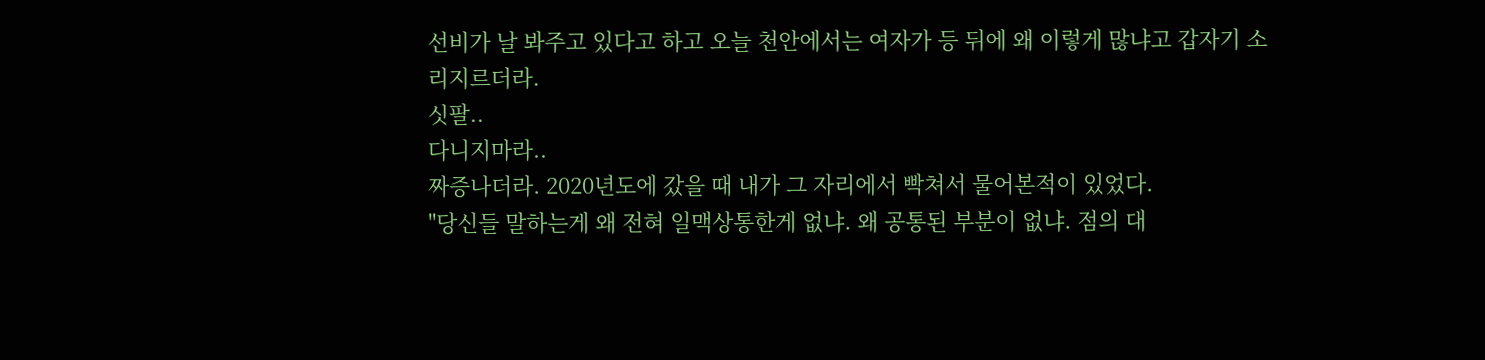선비가 날 봐주고 있다고 하고 오늘 천안에서는 여자가 등 뒤에 왜 이렇게 많냐고 갑자기 소리지르더라.
싯팔..
다니지마라..
짜증나더라. 2020년도에 갔을 때 내가 그 자리에서 빡쳐서 물어본적이 있었다.
"당신들 말하는게 왜 전혀 일맥상통한게 없냐. 왜 공통된 부분이 없냐. 점의 대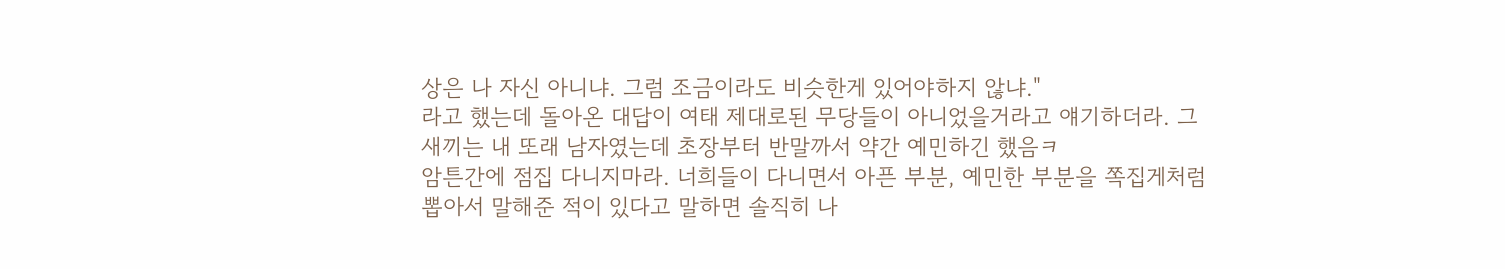상은 나 자신 아니냐. 그럼 조금이라도 비슷한게 있어야하지 않냐."
라고 했는데 돌아온 대답이 여태 제대로된 무당들이 아니었을거라고 얘기하더라. 그 새끼는 내 또래 남자였는데 초장부터 반말까서 약간 예민하긴 했음ㅋ
암튼간에 점집 다니지마라. 너희들이 다니면서 아픈 부분, 예민한 부분을 쪽집게처럼 뽑아서 말해준 적이 있다고 말하면 솔직히 나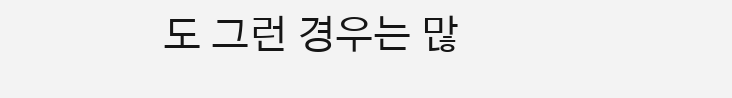도 그런 경우는 많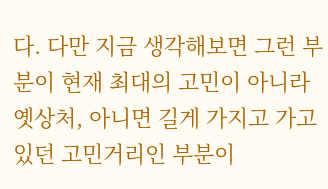다. 다만 지금 생각해보면 그런 부분이 현재 최대의 고민이 아니라 옛상처, 아니면 길게 가지고 가고있던 고민거리인 부분이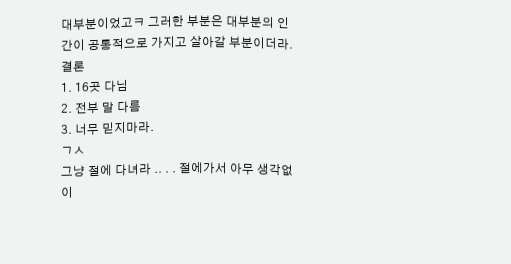대부분이었고ㅋ 그러한 부분은 대부분의 인간이 공통적으로 가지고 살아갈 부분이더라.
결론
1. 16곳 다님
2. 전부 말 다름
3. 너무 믿지마라.
ㄱㅅ
그냥 절에 다녀라 .. . . 절에가서 아무 생각없이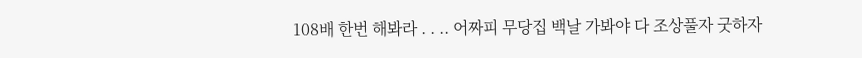108배 한번 해봐라 . . .. 어짜피 무당집 백날 가봐야 다 조상풀자 굿하자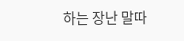하는 장난 말따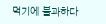먹기에 불과하다